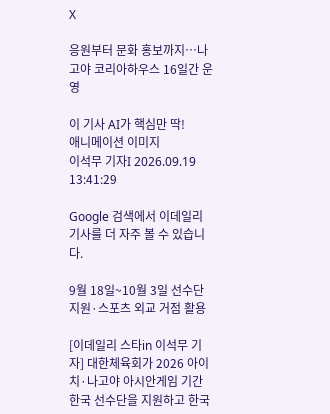X

응원부터 문화 홍보까지…나고야 코리아하우스 16일간 운영

이 기사 AI가 핵심만 딱!
애니메이션 이미지
이석무 기자I 2026.09.19 13:41:29

Google 검색에서 이데일리 기사를 더 자주 볼 수 있습니다.

9월 18일~10월 3일 선수단 지원·스포츠 외교 거점 활용

[이데일리 스타in 이석무 기자] 대한체육회가 2026 아이치·나고야 아시안게임 기간 한국 선수단을 지원하고 한국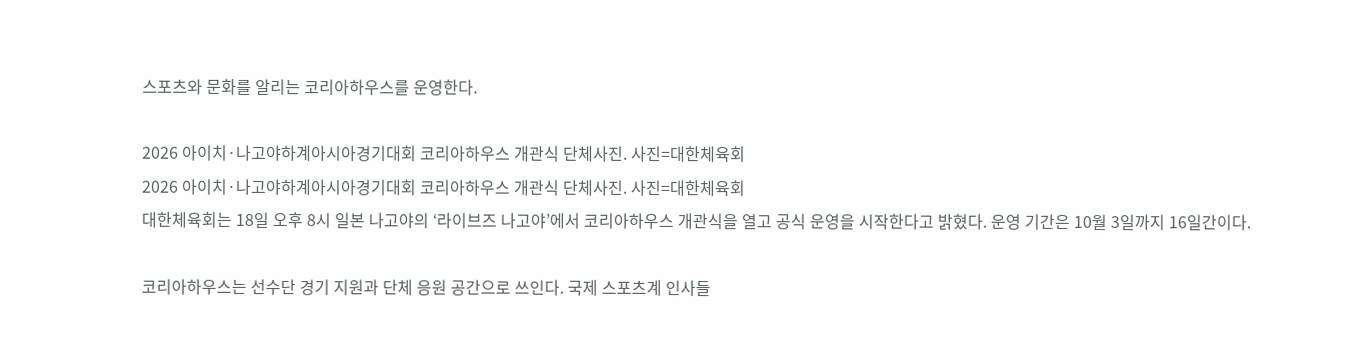스포츠와 문화를 알리는 코리아하우스를 운영한다.

2026 아이치·나고야하계아시아경기대회 코리아하우스 개관식 단체사진. 사진=대한체육회
2026 아이치·나고야하계아시아경기대회 코리아하우스 개관식 단체사진. 사진=대한체육회
대한체육회는 18일 오후 8시 일본 나고야의 ‘라이브즈 나고야’에서 코리아하우스 개관식을 열고 공식 운영을 시작한다고 밝혔다. 운영 기간은 10월 3일까지 16일간이다.

코리아하우스는 선수단 경기 지원과 단체 응원 공간으로 쓰인다. 국제 스포츠계 인사들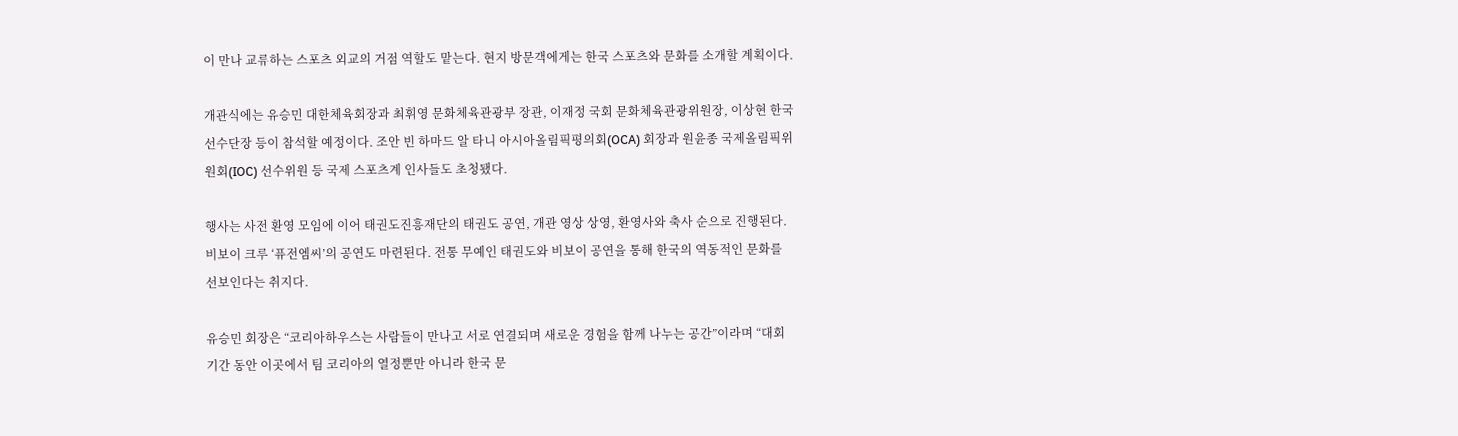이 만나 교류하는 스포츠 외교의 거점 역할도 맡는다. 현지 방문객에게는 한국 스포츠와 문화를 소개할 계획이다.

개관식에는 유승민 대한체육회장과 최휘영 문화체육관광부 장관, 이재정 국회 문화체육관광위원장, 이상현 한국 선수단장 등이 참석할 예정이다. 조안 빈 하마드 알 타니 아시아올림픽평의회(OCA) 회장과 원윤종 국제올림픽위원회(IOC) 선수위원 등 국제 스포츠계 인사들도 초청됐다.

행사는 사전 환영 모임에 이어 태권도진흥재단의 태권도 공연, 개관 영상 상영, 환영사와 축사 순으로 진행된다. 비보이 크루 ‘퓨전엠씨’의 공연도 마련된다. 전통 무예인 태권도와 비보이 공연을 통해 한국의 역동적인 문화를 선보인다는 취지다.

유승민 회장은 “코리아하우스는 사람들이 만나고 서로 연결되며 새로운 경험을 함께 나누는 공간”이라며 “대회 기간 동안 이곳에서 팀 코리아의 열정뿐만 아니라 한국 문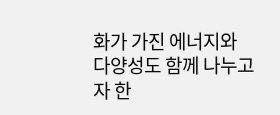화가 가진 에너지와 다양성도 함께 나누고자 한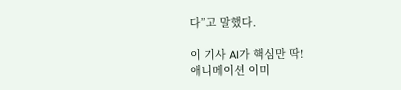다”고 말했다.

이 기사 AI가 핵심만 딱!
애니메이션 이미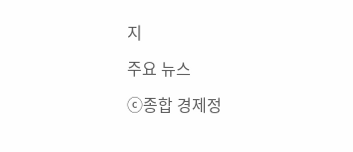지

주요 뉴스

ⓒ종합 경제정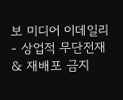보 미디어 이데일리 - 상업적 무단전재 & 재배포 금지